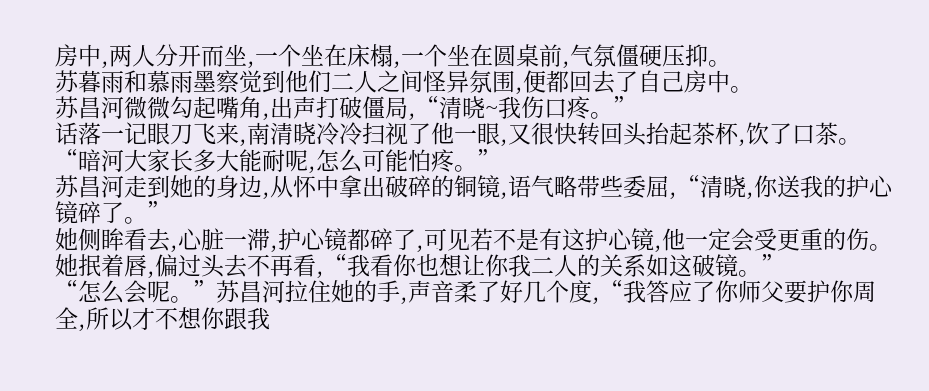房中,两人分开而坐,一个坐在床榻,一个坐在圆桌前,气氛僵硬压抑。
苏暮雨和慕雨墨察觉到他们二人之间怪异氛围,便都回去了自己房中。
苏昌河微微勾起嘴角,出声打破僵局,“清晓~我伤口疼。”
话落一记眼刀飞来,南清晓冷冷扫视了他一眼,又很快转回头抬起茶杯,饮了口茶。
“暗河大家长多大能耐呢,怎么可能怕疼。”
苏昌河走到她的身边,从怀中拿出破碎的铜镜,语气略带些委屈,“清晓,你送我的护心镜碎了。”
她侧眸看去,心脏一滞,护心镜都碎了,可见若不是有这护心镜,他一定会受更重的伤。
她抿着唇,偏过头去不再看,“我看你也想让你我二人的关系如这破镜。”
“怎么会呢。”苏昌河拉住她的手,声音柔了好几个度,“我答应了你师父要护你周全,所以才不想你跟我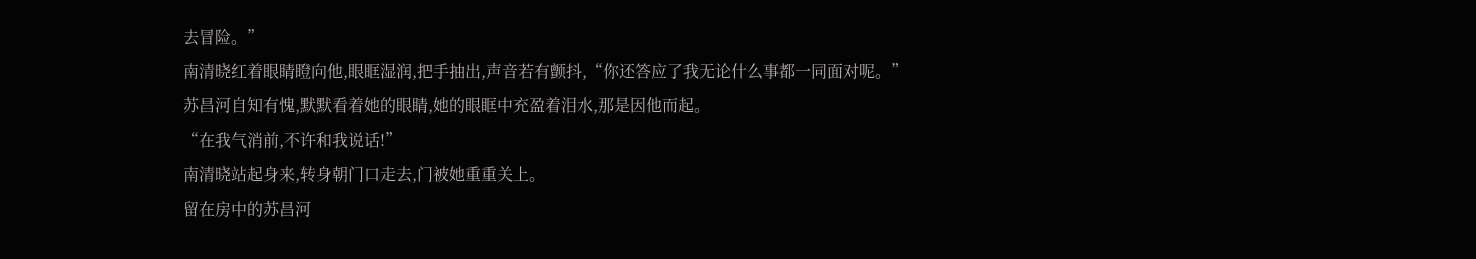去冒险。”
南清晓红着眼睛瞪向他,眼眶湿润,把手抽出,声音若有颤抖,“你还答应了我无论什么事都一同面对呢。”
苏昌河自知有愧,默默看着她的眼睛,她的眼眶中充盈着泪水,那是因他而起。
“在我气消前,不许和我说话!”
南清晓站起身来,转身朝门口走去,门被她重重关上。
留在房中的苏昌河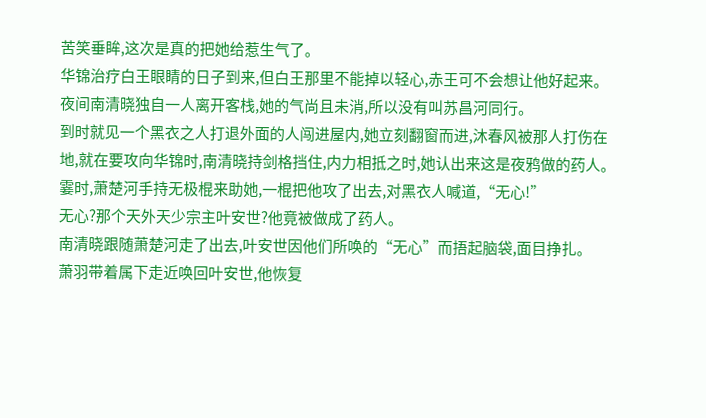苦笑垂眸,这次是真的把她给惹生气了。
华锦治疗白王眼睛的日子到来,但白王那里不能掉以轻心,赤王可不会想让他好起来。
夜间南清晓独自一人离开客栈,她的气尚且未消,所以没有叫苏昌河同行。
到时就见一个黑衣之人打退外面的人闯进屋内,她立刻翻窗而进,沐春风被那人打伤在地,就在要攻向华锦时,南清晓持剑格挡住,内力相抵之时,她认出来这是夜鸦做的药人。
霎时,萧楚河手持无极棍来助她,一棍把他攻了出去,对黑衣人喊道,“无心!”
无心?那个天外天少宗主叶安世?他竟被做成了药人。
南清晓跟随萧楚河走了出去,叶安世因他们所唤的“无心”而捂起脑袋,面目挣扎。
萧羽带着属下走近唤回叶安世,他恢复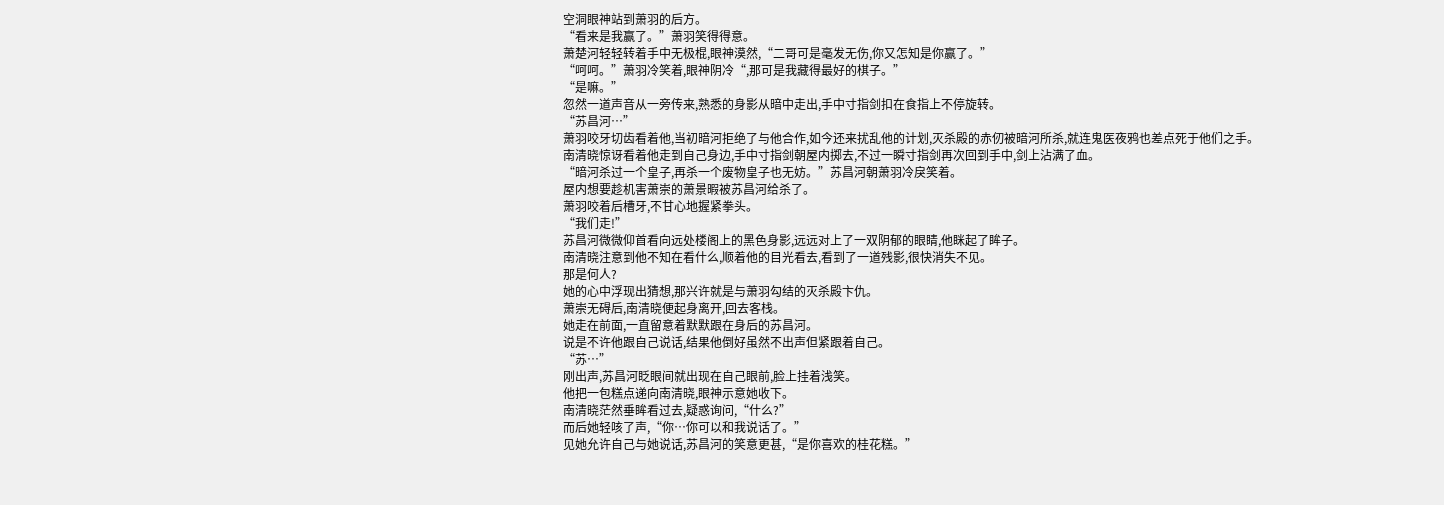空洞眼神站到萧羽的后方。
“看来是我赢了。”萧羽笑得得意。
萧楚河轻轻转着手中无极棍,眼神漠然,“二哥可是毫发无伤,你又怎知是你赢了。”
“呵呵。”萧羽冷笑着,眼神阴冷“,那可是我藏得最好的棋子。”
“是嘛。”
忽然一道声音从一旁传来,熟悉的身影从暗中走出,手中寸指剑扣在食指上不停旋转。
“苏昌河…”
萧羽咬牙切齿看着他,当初暗河拒绝了与他合作,如今还来扰乱他的计划,灭杀殿的赤仞被暗河所杀,就连鬼医夜鸦也差点死于他们之手。
南清晓惊讶看着他走到自己身边,手中寸指剑朝屋内掷去,不过一瞬寸指剑再次回到手中,剑上沾满了血。
“暗河杀过一个皇子,再杀一个废物皇子也无妨。”苏昌河朝萧羽冷戾笑着。
屋内想要趁机害萧崇的萧景暇被苏昌河给杀了。
萧羽咬着后槽牙,不甘心地握紧拳头。
“我们走!”
苏昌河微微仰首看向远处楼阁上的黑色身影,远远对上了一双阴郁的眼睛,他眯起了眸子。
南清晓注意到他不知在看什么,顺着他的目光看去,看到了一道残影,很快消失不见。
那是何人?
她的心中浮现出猜想,那兴许就是与萧羽勾结的灭杀殿卞仇。
萧崇无碍后,南清晓便起身离开,回去客栈。
她走在前面,一直留意着默默跟在身后的苏昌河。
说是不许他跟自己说话,结果他倒好虽然不出声但紧跟着自己。
“苏…”
刚出声,苏昌河眨眼间就出现在自己眼前,脸上挂着浅笑。
他把一包糕点递向南清晓,眼神示意她收下。
南清晓茫然垂眸看过去,疑惑询问,“什么?”
而后她轻咳了声,“你…你可以和我说话了。”
见她允许自己与她说话,苏昌河的笑意更甚,“是你喜欢的桂花糕。”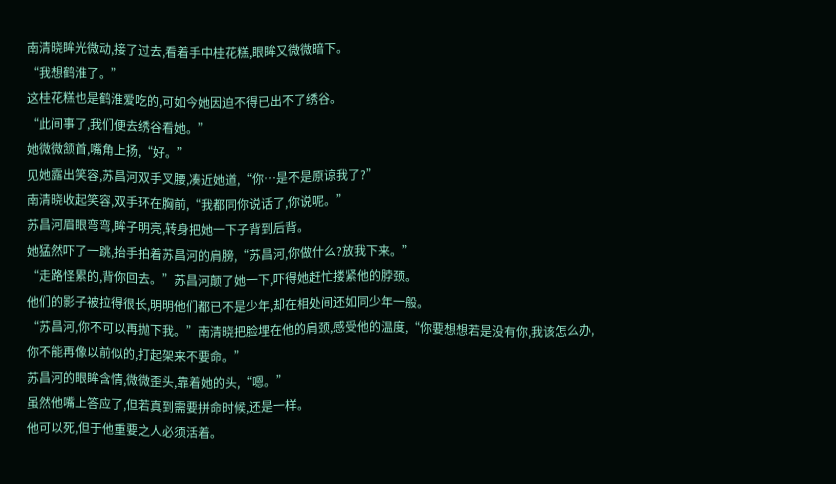南清晓眸光微动,接了过去,看着手中桂花糕,眼眸又微微暗下。
“我想鹤淮了。”
这桂花糕也是鹤淮爱吃的,可如今她因迫不得已出不了绣谷。
“此间事了,我们便去绣谷看她。”
她微微颔首,嘴角上扬,“好。”
见她露出笑容,苏昌河双手叉腰,凑近她道,“你…是不是原谅我了?”
南清晓收起笑容,双手环在胸前,“我都同你说话了,你说呢。”
苏昌河眉眼弯弯,眸子明亮,转身把她一下子背到后背。
她猛然吓了一跳,抬手拍着苏昌河的肩膀,“苏昌河,你做什么?放我下来。”
“走路怪累的,背你回去。”苏昌河颠了她一下,吓得她赶忙搂紧他的脖颈。
他们的影子被拉得很长,明明他们都已不是少年,却在相处间还如同少年一般。
“苏昌河,你不可以再抛下我。”南清晓把脸埋在他的肩颈,感受他的温度,“你要想想若是没有你,我该怎么办,你不能再像以前似的,打起架来不要命。”
苏昌河的眼眸含情,微微歪头,靠着她的头,“嗯。”
虽然他嘴上答应了,但若真到需要拼命时候,还是一样。
他可以死,但于他重要之人必须活着。